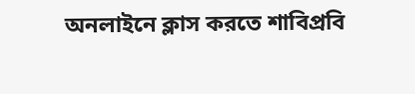অনলাইনে ক্লাস করতে শাবিপ্রবি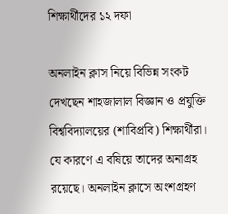শিক্ষার্থীদের ১২ দফা

অনলাইন ক্লাস নিয়ে বিভিন্ন সংকট দেখছেন শাহজালাল বিজ্ঞান ও প্রযুক্তি বিশ্ববিদ্যালয়ের (শাবিপ্রবি) শিক্ষার্থীরা। যে কারণে এ বষিয়ে তাদের অনাগ্রহ রয়েছে। অনলাইন ক্লাসে অংশগ্রহণ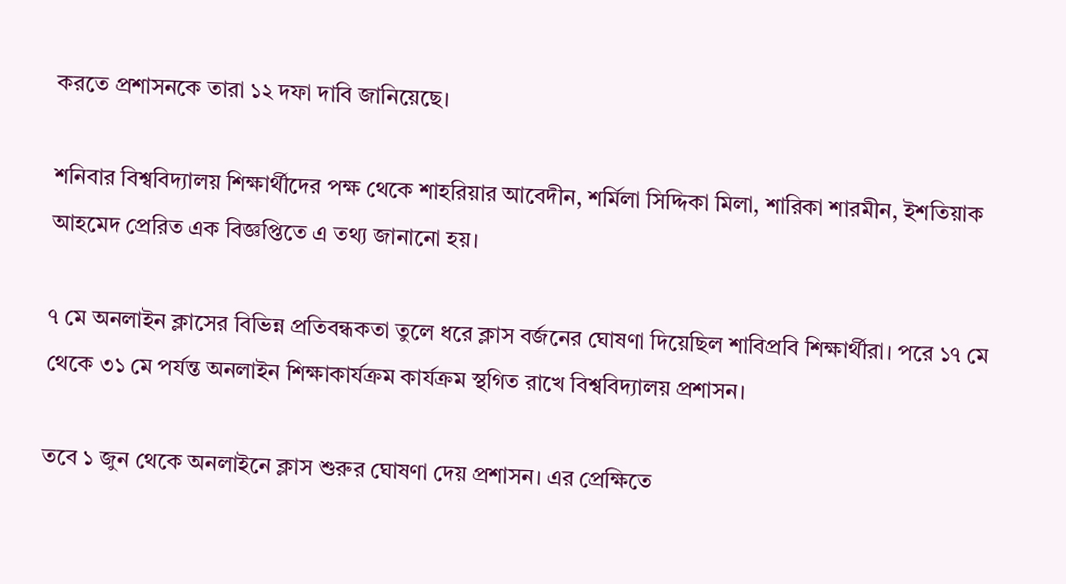করতে প্রশাসনকে তারা ১২ দফা দাবি জানিয়েছে।

শনিবার বিশ্ববিদ্যালয় শিক্ষার্থীদের পক্ষ থেকে শাহরিয়ার আবেদীন, শর্মিলা সিদ্দিকা মিলা, শারিকা শারমীন, ইশতিয়াক আহমেদ প্রেরিত এক বিজ্ঞপ্তিতে এ তথ্য জানানো হয়।

৭ মে অনলাইন ক্লাসের বিভিন্ন প্রতিবন্ধকতা তুলে ধরে ক্লাস বর্জনের ঘোষণা দিয়েছিল শাবিপ্রবি শিক্ষার্থীরা। পরে ১৭ মে থেকে ৩১ মে পর্যন্ত অনলাইন শিক্ষাকার্যক্রম কার্যক্রম স্থগিত রাখে বিশ্ববিদ্যালয় প্রশাসন।

তবে ১ জুন থেকে অনলাইনে ক্লাস শুরুর ঘোষণা দেয় প্রশাসন। এর প্রেক্ষিতে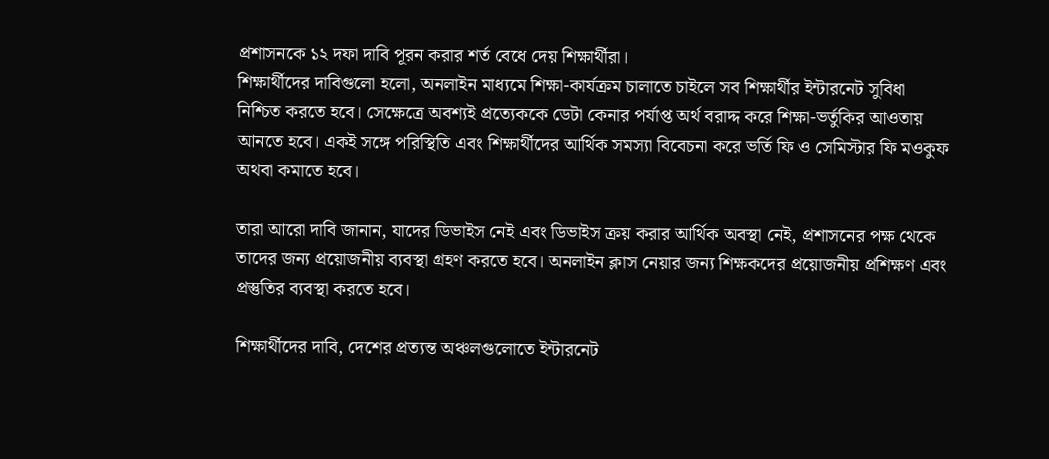প্রশাসনকে ১২ দফা দাবি পূরন করার শর্ত বেধে দেয় শিক্ষার্থীরা।
শিক্ষার্থীদের দাবিগুলো হলো, অনলাইন মাধ্যমে শিক্ষা-কার্যক্রম চালাতে চাইলে সব শিক্ষার্থীর ইন্টারনেট সুবিধা নিশ্চিত করতে হবে। সেক্ষেত্রে অবশ্যই প্রত্যেককে ডেটা কেনার পর্যাপ্ত অর্থ বরাদ্দ করে শিক্ষা-ভর্তুকির আওতায় আনতে হবে। একই সঙ্গে পরিস্থিতি এবং শিক্ষার্থীদের আর্থিক সমস্যা বিবেচনা করে ভর্তি ফি ও সেমিস্টার ফি মওকুফ অথবা কমাতে হবে।

তারা আরো দাবি জানান, যাদের ডিভাইস নেই এবং ডিভাইস ক্রয় করার আর্থিক অবস্থা নেই, প্রশাসনের পক্ষ থেকে তাদের জন্য প্রয়োজনীয় ব্যবস্থা গ্রহণ করতে হবে। অনলাইন ক্লাস নেয়ার জন্য শিক্ষকদের প্রয়োজনীয় প্রশিক্ষণ এবং প্রস্তুতির ব্যবস্থা করতে হবে।

শিক্ষার্থীদের দাবি, দেশের প্রত্যন্ত অঞ্চলগুলোতে ইন্টারনেট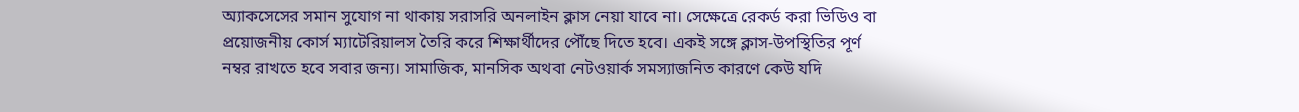অ্যাকসেসের সমান সুযোগ না থাকায় সরাসরি অনলাইন ক্লাস নেয়া যাবে না। সেক্ষেত্রে রেকর্ড করা ভিডিও বা প্রয়োজনীয় কোর্স ম্যাটেরিয়ালস তৈরি করে শিক্ষার্থীদের পৌঁছে দিতে হবে। একই সঙ্গে ক্লাস-উপস্থিতির পূর্ণ নম্বর রাখতে হবে সবার জন্য। সামাজিক, মানসিক অথবা নেটওয়ার্ক সমস্যাজনিত কারণে কেউ যদি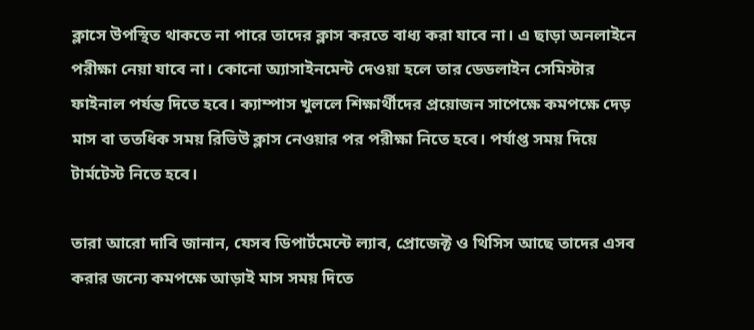ক্লাসে উপস্থিত থাকতে না পারে তাদের ক্লাস করতে বাধ্য করা যাবে না। এ ছাড়া অনলাইনে পরীক্ষা নেয়া যাবে না। কোনো অ্যাসাইনমেন্ট দেওয়া হলে তার ডেডলাইন সেমিস্টার ফাইনাল পর্যন্ত দিতে হবে। ক্যাম্পাস খুললে শিক্ষার্থীদের প্রয়োজন সাপেক্ষে কমপক্ষে দেড় মাস বা ততধিক সময় রিভিউ ক্লাস নেওয়ার পর পরীক্ষা নিতে হবে। পর্যাপ্ত সময় দিয়ে টার্মটেস্ট নিতে হবে।

তারা আরো দাবি জানান, যেসব ডিপার্টমেন্টে ল্যাব, প্রোজেক্ট ও থিসিস আছে তাদের এসব করার জন্যে কমপক্ষে আড়াই মাস সময় দিতে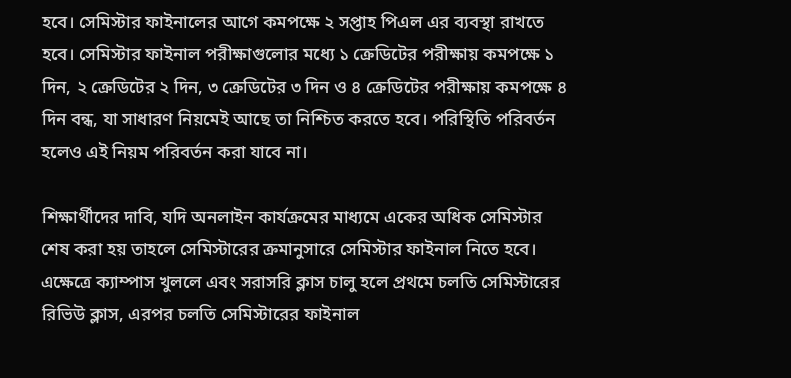হবে। সেমিস্টার ফাইনালের আগে কমপক্ষে ২ সপ্তাহ পিএল এর ব্যবস্থা রাখতে হবে। সেমিস্টার ফাইনাল পরীক্ষাগুলোর মধ্যে ১ ক্রেডিটের পরীক্ষায় কমপক্ষে ১ দিন, ২ ক্রেডিটের ২ দিন, ৩ ক্রেডিটের ৩ দিন ও ৪ ক্রেডিটের পরীক্ষায় কমপক্ষে ৪ দিন বন্ধ, যা সাধারণ নিয়মেই আছে তা নিশ্চিত করতে হবে। পরিস্থিতি পরিবর্তন হলেও এই নিয়ম পরিবর্তন করা যাবে না।

শিক্ষার্থীদের দাবি, যদি অনলাইন কার্যক্রমের মাধ্যমে একের অধিক সেমিস্টার শেষ করা হয় তাহলে সেমিস্টারের ক্রমানুসারে সেমিস্টার ফাইনাল নিতে হবে। এক্ষেত্রে ক্যাম্পাস খুললে এবং সরাসরি ক্লাস চালু হলে প্রথমে চলতি সেমিস্টারের রিভিউ ক্লাস, এরপর চলতি সেমিস্টারের ফাইনাল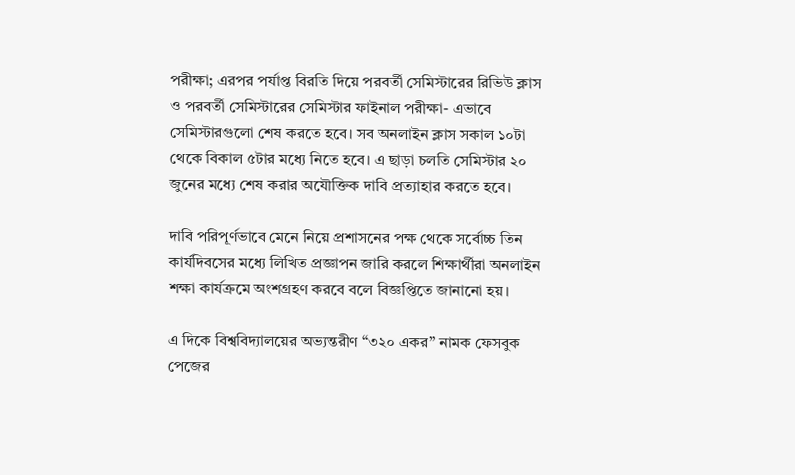পরীক্ষা; এরপর পর্যাপ্ত বিরতি দিয়ে পরবর্তী সেমিস্টারের রিভিউ ক্লাস ও পরবর্তী সেমিস্টারের সেমিস্টার ফাইনাল পরীক্ষা- এভাবে সেমিস্টারগুলো শেষ করতে হবে। সব অনলাইন ক্লাস সকাল ১০টা থেকে বিকাল ৫টার মধ্যে নিতে হবে। এ ছাড়া চলতি সেমিস্টার ২০ জুনের মধ্যে শেষ করার অযৌক্তিক দাবি প্রত্যাহার করতে হবে।

দাবি পরিপূর্ণভাবে মেনে নিয়ে প্রশাসনের পক্ষ থেকে সর্বোচ্চ তিন কার্যদিবসের মধ্যে লিখিত প্রজ্ঞাপন জারি করলে শিক্ষার্থীরা অনলাইন শক্ষা কার্যক্রমে অংশগ্রহণ করবে বলে বিজ্ঞপ্তিতে জানানো হয়।

এ দিকে বিশ্ববিদ্যালয়ের অভ্যন্তরীণ “৩২০ একর” নামক ফেসবুক পেজের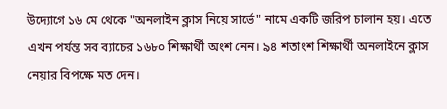উদ্যোগে ১৬ মে থেকে "অনলাইন ক্লাস নিয়ে সার্ভে" নামে একটি জরিপ চালান হয়। এতে এখন পর্যন্ত সব ব্যাচের ১৬৮০ শিক্ষার্থী অংশ নেন। ৯৪ শতাংশ শিক্ষার্থী অনলাইনে ক্লাস নেয়ার বিপক্ষে মত দেন।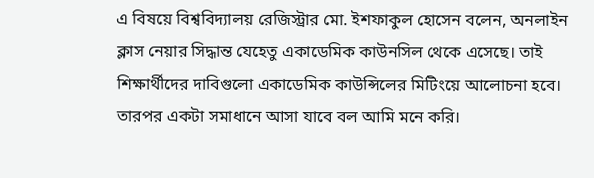এ বিষয়ে বিশ্ববিদ্যালয় রেজিস্ট্রার মো. ইশফাকুল হোসেন বলেন, অনলাইন ক্লাস নেয়ার সিদ্ধান্ত যেহেতু একাডেমিক কাউনসিল থেকে এসেছে। তাই শিক্ষার্থীদের দাবিগুলো একাডেমিক কাউন্সিলের মিটিংয়ে আলোচনা হবে। তারপর একটা সমাধানে আসা যাবে বল আমি মনে করি।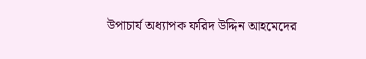উপাচার্য অধ্যাপক ফরিদ উদ্দিন আহমেদের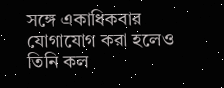সঙ্গে একাধিকবার যোগাযোগ করা হলেও তিনি কল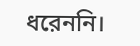ধরেননি।